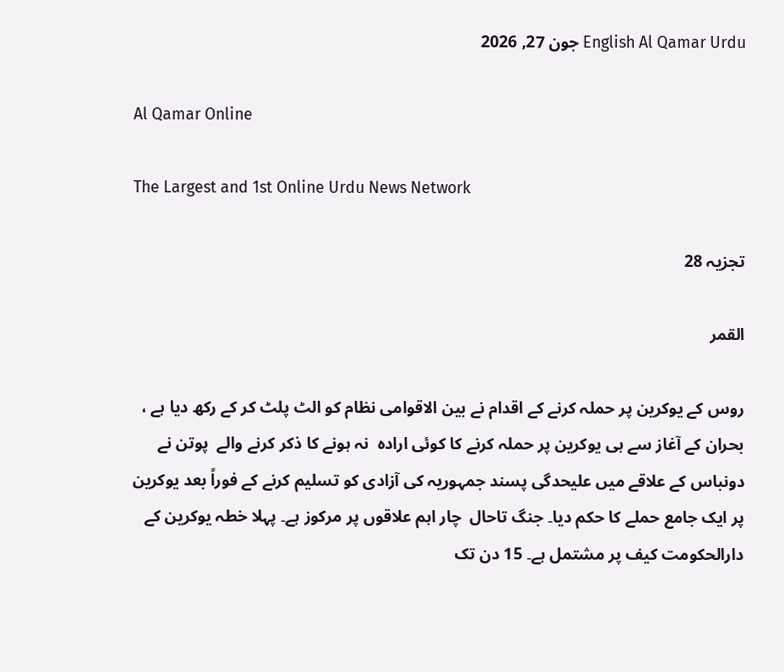English Al Qamar Urdu جون 27, 2026

Al Qamar Online

The Largest and 1st Online Urdu News Network

تجزیہ 28

القمر

روس کے یوکرین پر حملہ کرنے کے اقدام نے بین الاقوامی نظام کو الٹ پلٹ کر کے رکھ دیا ہے ، بحران کے آغاز سے ہی یوکرین پر حملہ کرنے کا کوئی ارادہ  نہ ہونے کا ذکر کرنے والے  پوتن نے دونباس کے علاقے میں علیحدگی پسند جمہوریہ کی آزادی کو تسلیم کرنے کے فوراً بعد یوکرین پر ایک جامع حملے کا حکم دیا۔ جنگ تاحال  چار اہم علاقوں پر مرکوز ہے۔ پہلا خطہ یوکرین کے دارالحکومت کیف پر مشتمل ہے۔ 15 دن تک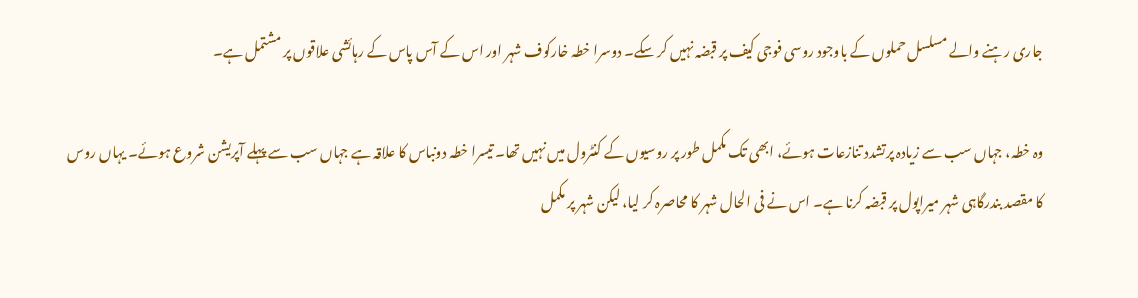جاری رہنے والے مسلسل حملوں کے باوجود روسی فوجی کیف پر قبضہ نہیں کر سکے۔ دوسرا خطہ خارکوف شہر اور اس کے آس پاس کے رہائشی علاقوں پر مشتمل ہے۔

وہ خطہ، جہاں سب سے زیادہ پرتشدد تنازعات ہوئے، ابھی تک مکمل طور پر روسیوں کے کنٹرول میں نہیں تھا۔ تیسرا خطہ دونباس کا علاقہ ہے جہاں سب سے پہلے آپریشن شروع ہوئے۔ یہاں روس کا مقصد بندرگاہی شہر میراپول پر قبضہ کرنا ہے۔ اس نے فی الحال شہر کا محاصرہ کر لیا، لیکن شہر پر مکمل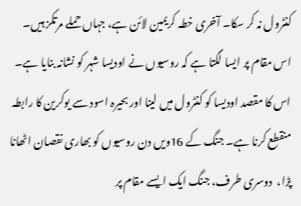کنٹرول نہ کر سکا۔ آخری خطہ کریمین لائن ہے، جہاں حملے مرتکز ہیں۔ اس مقام پر ایسا لگتا ہے کہ روسیوں نے اودیسا شہر کو نشانہ بنایا ہے۔ اس کا مقصد اودیسا کو کنٹرول میں لینا اور بحیرہ اسود سے یوکرین کا رابطہ منقطع کرنا ہے۔ جنگ کے 16ویں دن روسیوں کو بھاری نقصان اٹھانا پڑا،  دوسری طرف، جنگ ایک ایسے مقام پر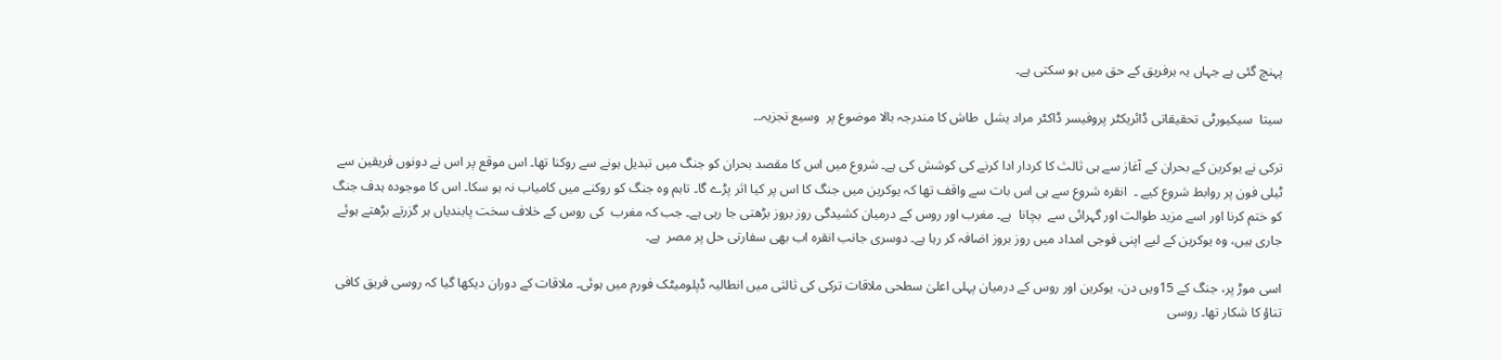پہنچ گئی ہے جہاں یہ ہرفریق کے حق میں ہو سکتی ہے۔

سیتا  سیکیورٹی تحقیقاتی ڈائریکٹر پروفیسر ڈاکٹر مراد یشل  طاش کا مندرجہ بالا موضوع پر  وسیع تجزیہ۔۔

ترکی نے یوکرین کے بحران کے آغاز سے ہی ثالث کا کردار ادا کرنے کی کوشش کی ہے۔ شروع میں اس کا مقصد بحران کو جنگ میں تبدیل ہونے سے روکنا تھا۔ اس موقع پر اس نے دونوں فریقین سے ٹیلی فون پر روابط شروع کیے ۔  انقرہ شروع سے ہی اس بات سے واقف تھا کہ یوکرین میں جنگ کا اس پر کیا اثر پڑے گا۔ تاہم وہ جنگ کو روکنے میں کامیاب نہ ہو سکا۔ اس کا موجودہ ہدف جنگ کو ختم کرنا اور اسے مزید طوالت اور گہرائی سے  بچانا  ہے۔ مغرب اور روس کے درمیان کشیدگی روز بروز بڑھتی جا رہی ہے۔ جب کہ مغرب  کی روس کے خلاف سخت پابندیاں ہر گزرتے بڑھتے ہوئے جاری ہیں، وہ یوکرین کے لیے اپنی فوجی امداد میں روز بروز اضافہ کر رہا ہے۔ دوسری جانب انقرہ اب بھی سفارتی حل پر مصر  ہے۔

اسی موڑ پر، جنگ کے 15ویں دن، یوکرین اور روس کے درمیان پہلی اعلیٰ سطحی ملاقات ترکی کی ثالثی میں انطالیہ ڈپلومیٹک فورم میں ہوئی۔ ملاقات کے دوران دیکھا گیا کہ روسی فریق کافی تناؤ کا شکار تھا۔ روسی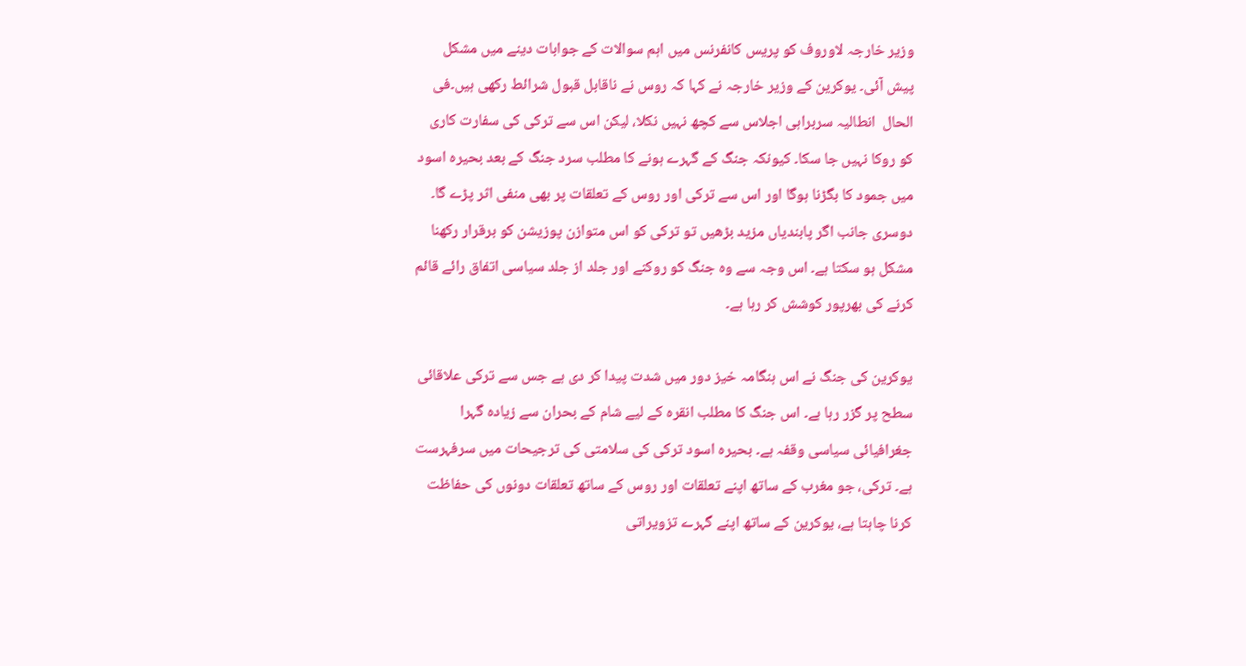وزیر خارجہ لاوروف کو پریس کانفرنس میں اہم سوالات کے جوابات دینے میں مشکل پیش آئی۔ یوکرین کے وزیر خارجہ نے کہا کہ روس نے ناقابل قبول شرائط رکھی ہیں۔فی الحال  انطالیہ سربراہی اجلاس سے کچھ نہیں نکلا، لیکن اس سے ترکی کی سفارت کاری کو روکا نہیں جا سکا۔ کیونکہ جنگ کے گہرے ہونے کا مطلب سرد جنگ کے بعد بحیرہ اسود میں جمود کا بگڑنا ہوگا اور اس سے ترکی اور روس کے تعلقات پر بھی منفی اثر پڑے گا۔ دوسری جانب اگر پابندیاں مزید بڑھیں تو ترکی کو اس متوازن پوزیشن کو برقرار رکھنا مشکل ہو سکتا ہے۔ اس وجہ سے وہ جنگ کو روکنے اور جلد از جلد سیاسی اتفاق رائے قائم کرنے کی بھرپور کوشش کر رہا ہے۔

یوکرین کی جنگ نے اس ہنگامہ خیز دور میں شدت پیدا کر دی ہے جس سے ترکی علاقائی سطح پر گزر رہا ہے۔ اس جنگ کا مطلب انقرہ کے لیے شام کے بحران سے زیادہ گہرا جغرافیائی سیاسی وقفہ ہے۔ بحیرہ اسود ترکی کی سلامتی کی ترجیحات میں سرفہرست ہے۔ ترکی، جو مغرب کے ساتھ اپنے تعلقات اور روس کے ساتھ تعلقات دونوں کی حفاظت کرنا چاہتا ہے، یوکرین کے ساتھ اپنے گہرے تزویراتی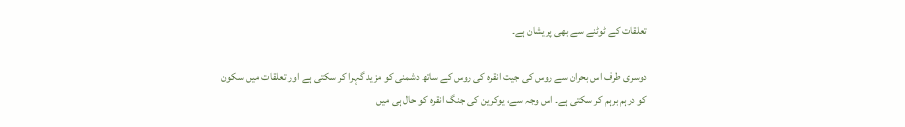تعلقات کے ٹوٹنے سے بھی پریشان ہے۔

دوسری طرف اس بحران سے روس کی جیت انقرہ کی روس کے ساتھ دشمنی کو مزید گہرا کر سکتی ہے اور تعلقات میں سکون کو درہم برہم کر سکتی ہے۔ اس وجہ سے، یوکرین کی جنگ انقرہ کو حال ہی میں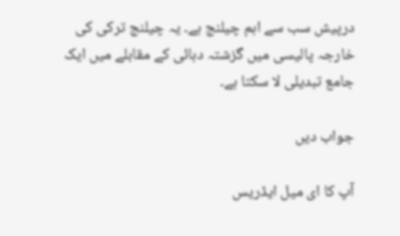درپیش سب سے اہم چیلنج ہے۔ یہ چیلنج ترکی کی خارجہ پالیسی میں گزشتہ دہائی کے مقابلے میں ایک جامع تبدیلی لا سکتا ہے۔

جواب دیں

آپ کا ای میل ایڈریس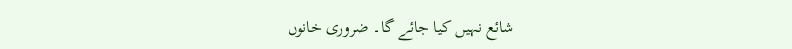شائع نہیں کیا جائے گا۔ ضروری خانوں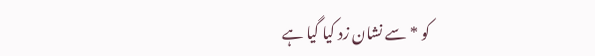کو * سے نشان زد کیا گیا ہے